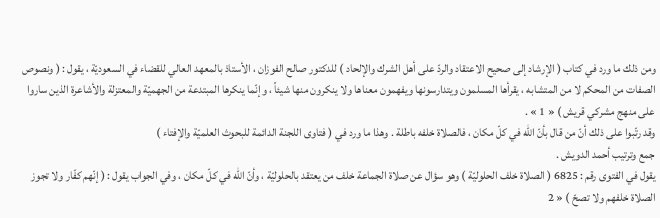ومن ذلك ما ورد في كتاب ( الإرشاد إلى صحيح الاعتقاد والردّ على أهل الشرك والإلحاد ) للدكتور صالح الفوزان ، الأستاذ بالمعهد العالي للقضاء في السعوديّة ، يقول : ( ونصوص الصفات من المحكم لا من المتشابه ، يقرأها المسلمون ويتدارسونها ويفهمون معناها ولا ينكرون منها شيئاً ، وإنّما ينكرها المبتدعة من الجهميّة والمعتزلة والأشاعرة الذين ساروا على منهج مشركي قريش ) « 1 » .
وقد رتّبوا على ذلك أنّ من قال بأنّ الله في كلّ مكان ، فالصلاة خلفه باطلة . وهذا ما ورد في ( فتاوى اللجنة الدائمة للبحوث العلميّة والإفتاء )
جمع وترتيب أحمد الدويش .
يقول في الفتوى رقم : 6825 ( الصلاة خلف الحلوليّة ) وهو سؤال عن صلاة الجماعة خلف من يعتقد بالحلوليّة ، وأنّ الله في كلّ مكان ، وفي الجواب يقول : ( إنّهم كفّار ولا تجوز الصلاة خلفهم ولا تصحّ ) « 2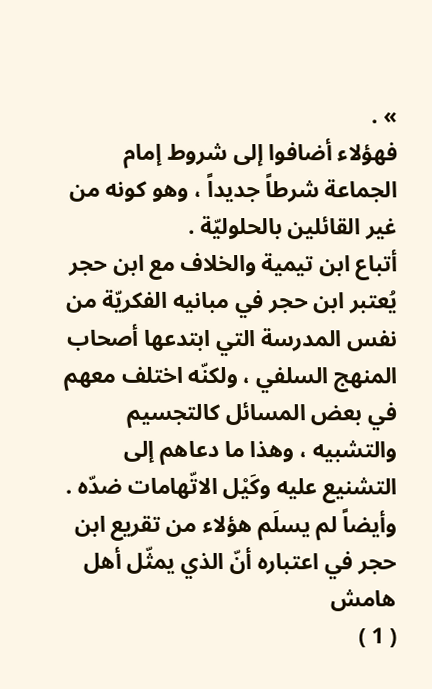» .
فهؤلاء أضافوا إلى شروط إمام الجماعة شرطاً جديداً ، وهو كونه من غير القائلين بالحلوليّة .
أتباع ابن تيمية والخلاف مع ابن حجر
يُعتبر ابن حجر في مبانيه الفكريّة من نفس المدرسة التي ابتدعها أصحاب المنهج السلفي ، ولكنّه اختلف معهم في بعض المسائل كالتجسيم والتشبيه ، وهذا ما دعاهم إلى التشنيع عليه وكَيْل الاتّهامات ضدّه .
وأيضاً لم يسلَم هؤلاء من تقريع ابن حجر في اعتباره أنّ الذي يمثّل أهل
هامش
( 1 )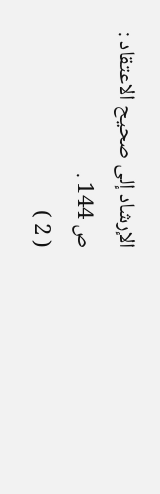الإرشاد إلى صحيح الاعتقاد : ص 144 .
( 2 )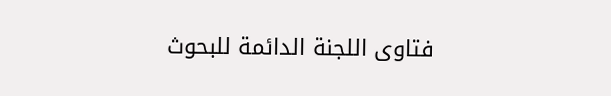فتاوى اللجنة الدائمة للبحوث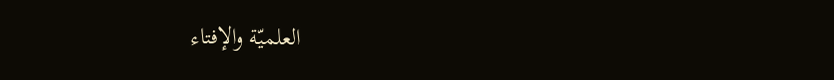العلميّة والإفتاء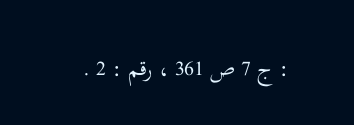: ج 7 ص 361 ، رقم : 2 .